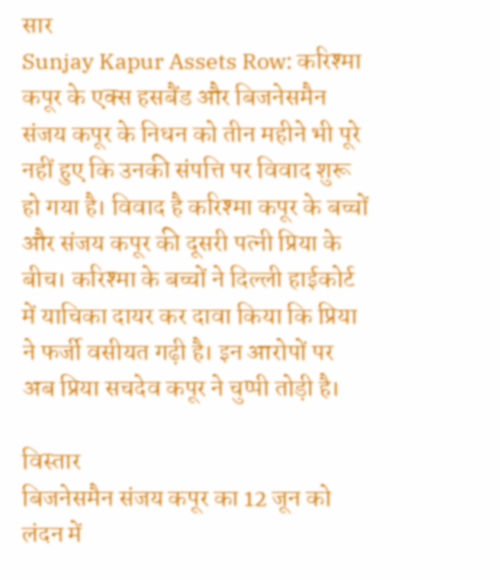सार
Sunjay Kapur Assets Row: करिश्मा कपूर के एक्स हसबैंड और बिजनेसमैन संजय कपूर के निधन को तीन महीने भी पूरे नहीं हुए कि उनकी संपत्ति पर विवाद शुरू हो गया है। विवाद है करिश्मा कपूर के बच्चों और संजय कपूर की दूसरी पत्नी प्रिया के बीच। करिश्मा के बच्चों ने दिल्ली हाईकोर्ट में याचिका दायर कर दावा किया कि प्रिया ने फर्जी वसीयत गढ़ी है। इन आरोपों पर अब प्रिया सचदेव कपूर ने चुप्पी तोड़ी है।

विस्तार
बिजनेसमैन संजय कपूर का 12 जून को लंदन में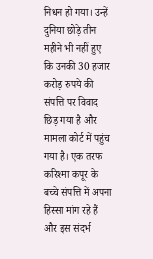निधन हो गया। उन्हें दुनिया छोड़े तीन महीने भी नहीं हुए कि उनकी 30 हजार करोड़ रुपये की संपत्ति पर विवाद छिड़ गया है और मामला कोर्ट में पहुंच गया है। एक तरफ करिश्मा कपूर के बच्चे संपत्ति में अपना हिस्सा मांग रहे हैं और इस संदर्भ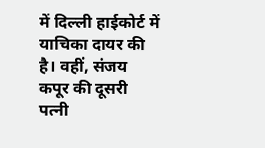में दिल्ली हाईकोर्ट में याचिका दायर की है। वहीं, संजय कपूर की दूसरी पत्नी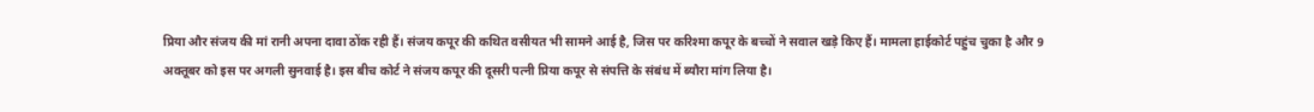प्रिया और संजय की मां रानी अपना दावा ठोंक रही हैं। संजय कपूर की कथित वसीयत भी सामने आई है, जिस पर करिश्मा कपूर के बच्चों ने सवाल खड़े किए हैं। मामला हाईकोर्ट पहुंच चुका है और 9 अक्तूबर को इस पर अगली सुनवाई है। इस बीच कोर्ट ने संजय कपूर की दूसरी पत्नी प्रिया कपूर से संपत्ति के संबंध में ब्यौरा मांग लिया है।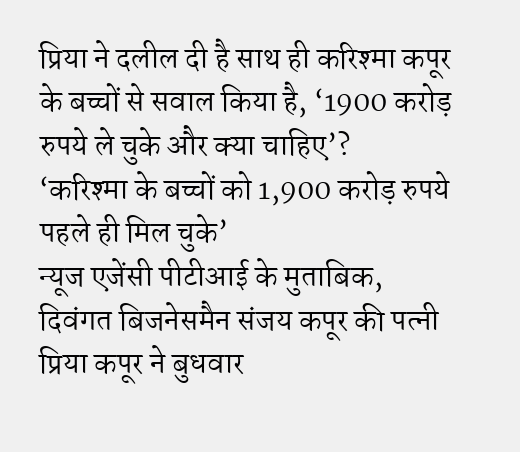प्रिया ने दलील दी है साथ ही करिश्मा कपूर के बच्चों से सवाल किया है, ‘1900 करोड़ रुपये ले चुके और क्या चाहिए’?
‘करिश्मा के बच्चों को 1,900 करोड़ रुपये पहले ही मिल चुके’
न्यूज एजेंसी पीटीआई के मुताबिक, दिवंगत बिजनेसमैन संजय कपूर की पत्नी प्रिया कपूर ने बुधवार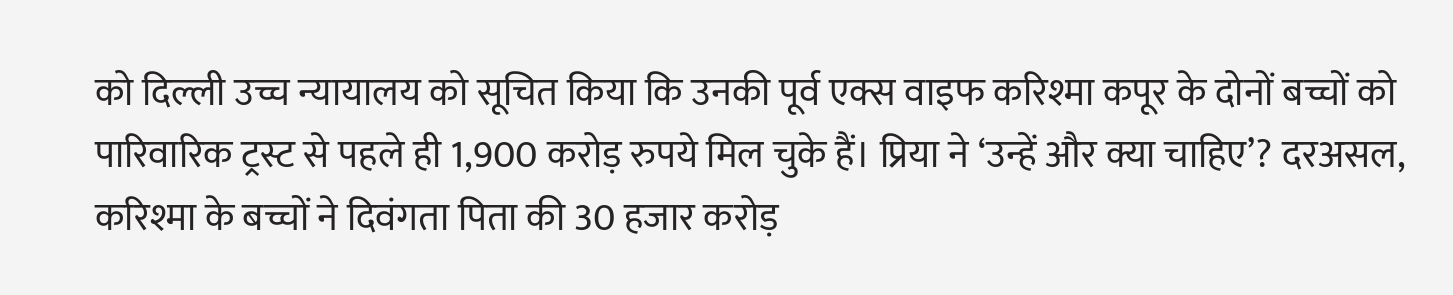को दिल्ली उच्च न्यायालय को सूचित किया कि उनकी पूर्व एक्स वाइफ करिश्मा कपूर के दोनों बच्चों को पारिवारिक ट्रस्ट से पहले ही 1,900 करोड़ रुपये मिल चुके हैं। प्रिया ने ‘उन्हें और क्या चाहिए’? दरअसल, करिश्मा के बच्चों ने दिवंगता पिता की 30 हजार करोड़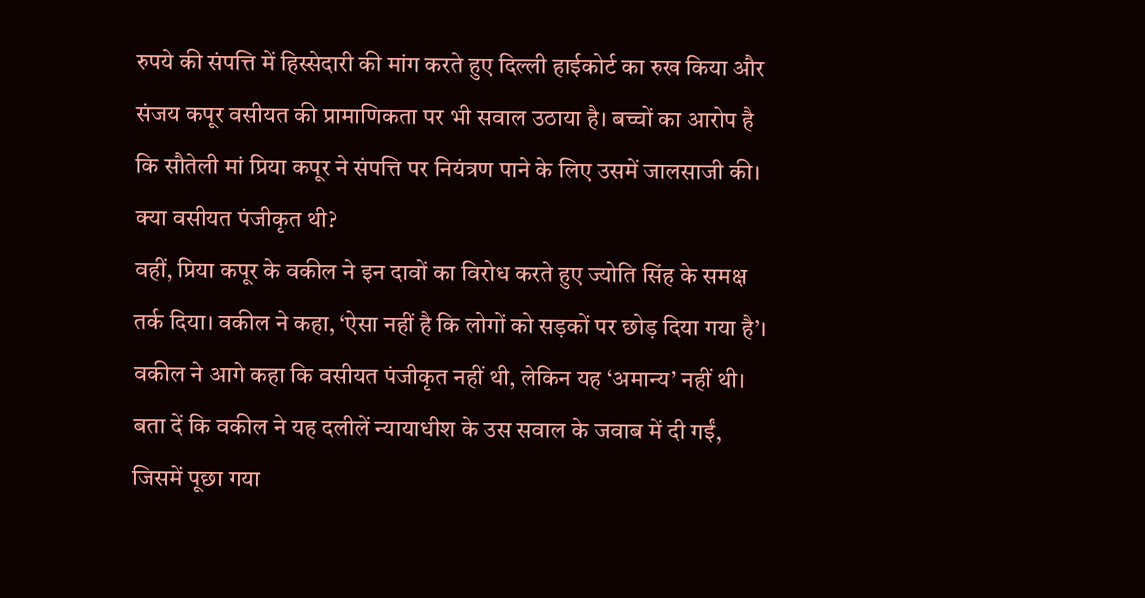रुपये की संपत्ति में हिस्सेदारी की मांग करते हुए दिल्ली हाईकोर्ट का रुख किया और संजय कपूर वसीयत की प्रामाणिकता पर भी सवाल उठाया है। बच्चों का आरोप है कि सौतेली मां प्रिया कपूर ने संपत्ति पर नियंत्रण पाने के लिए उसमें जालसाजी की।
क्या वसीयत पंजीकृत थी?
वहीं, प्रिया कपूर के वकील ने इन दावों का विरोध करते हुए ज्योति सिंह के समक्ष तर्क दिया। वकील ने कहा, ‘ऐसा नहीं है कि लोगों को सड़कों पर छोड़ दिया गया है’। वकील ने आगे कहा कि वसीयत पंजीकृत नहीं थी, लेकिन यह ‘अमान्य’ नहीं थी। बता दें कि वकील ने यह दलीलें न्यायाधीश के उस सवाल के जवाब में दी गईं, जिसमें पूछा गया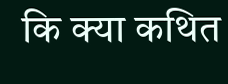कि क्या कथित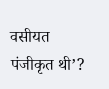वसीयत पंजीकृत थी’?